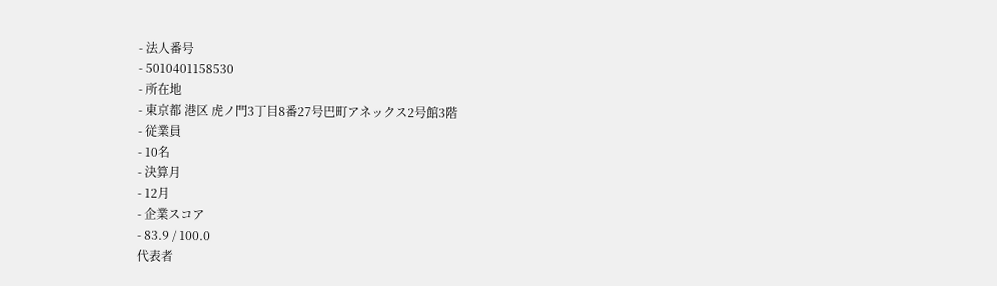- 法人番号
- 5010401158530
- 所在地
- 東京都 港区 虎ノ門3丁目8番27号巴町アネックス2号館3階
- 従業員
- 10名
- 決算月
- 12月
- 企業スコア
- 83.9 / 100.0
代表者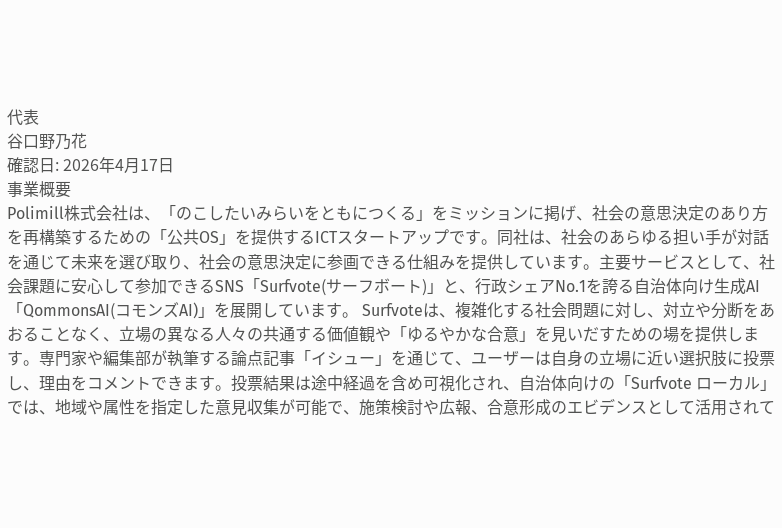代表
谷口野乃花
確認日: 2026年4月17日
事業概要
Polimill株式会社は、「のこしたいみらいをともにつくる」をミッションに掲げ、社会の意思決定のあり方を再構築するための「公共OS」を提供するICTスタートアップです。同社は、社会のあらゆる担い手が対話を通じて未来を選び取り、社会の意思決定に参画できる仕組みを提供しています。主要サービスとして、社会課題に安心して参加できるSNS「Surfvote(サーフボート)」と、行政シェアNo.1を誇る自治体向け生成AI「QommonsAI(コモンズAI)」を展開しています。 Surfvoteは、複雑化する社会問題に対し、対立や分断をあおることなく、立場の異なる人々の共通する価値観や「ゆるやかな合意」を見いだすための場を提供します。専門家や編集部が執筆する論点記事「イシュー」を通じて、ユーザーは自身の立場に近い選択肢に投票し、理由をコメントできます。投票結果は途中経過を含め可視化され、自治体向けの「Surfvote ローカル」では、地域や属性を指定した意見収集が可能で、施策検討や広報、合意形成のエビデンスとして活用されて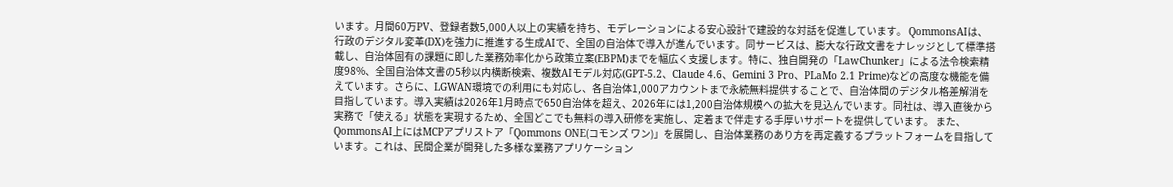います。月間60万PV、登録者数5,000人以上の実績を持ち、モデレーションによる安心設計で建設的な対話を促進しています。 QommonsAIは、行政のデジタル変革(DX)を強力に推進する生成AIで、全国の自治体で導入が進んでいます。同サービスは、膨大な行政文書をナレッジとして標準搭載し、自治体固有の課題に即した業務効率化から政策立案(EBPM)までを幅広く支援します。特に、独自開発の「LawChunker」による法令検索精度98%、全国自治体文書の5秒以内横断検索、複数AIモデル対応(GPT-5.2、Claude 4.6、Gemini 3 Pro、PLaMo 2.1 Prime)などの高度な機能を備えています。さらに、LGWAN環境での利用にも対応し、各自治体1,000アカウントまで永続無料提供することで、自治体間のデジタル格差解消を目指しています。導入実績は2026年1月時点で650自治体を超え、2026年には1,200自治体規模への拡大を見込んでいます。同社は、導入直後から実務で「使える」状態を実現するため、全国どこでも無料の導入研修を実施し、定着まで伴走する手厚いサポートを提供しています。 また、QommonsAI上にはMCPアプリストア「Qommons ONE(コモンズ ワン)」を展開し、自治体業務のあり方を再定義するプラットフォームを目指しています。これは、民間企業が開発した多様な業務アプリケーション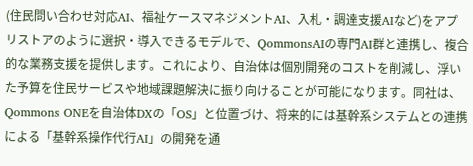(住民問い合わせ対応AI、福祉ケースマネジメントAI、入札・調達支援AIなど)をアプリストアのように選択・導入できるモデルで、QommonsAIの専門AI群と連携し、複合的な業務支援を提供します。これにより、自治体は個別開発のコストを削減し、浮いた予算を住民サービスや地域課題解決に振り向けることが可能になります。同社は、Qommons ONEを自治体DXの「OS」と位置づけ、将来的には基幹系システムとの連携による「基幹系操作代行AI」の開発を通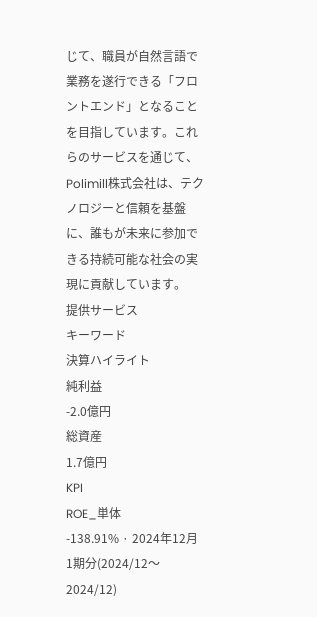じて、職員が自然言語で業務を遂行できる「フロントエンド」となることを目指しています。これらのサービスを通じて、Polimill株式会社は、テクノロジーと信頼を基盤に、誰もが未来に参加できる持続可能な社会の実現に貢献しています。
提供サービス
キーワード
決算ハイライト
純利益
-2.0億円
総資産
1.7億円
KPI
ROE_単体
-138.91% · 2024年12月
1期分(2024/12〜2024/12)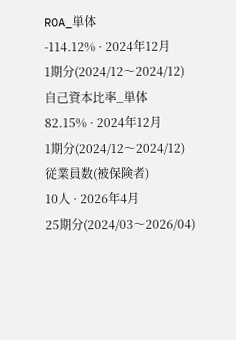ROA_単体
-114.12% · 2024年12月
1期分(2024/12〜2024/12)
自己資本比率_単体
82.15% · 2024年12月
1期分(2024/12〜2024/12)
従業員数(被保険者)
10人 · 2026年4月
25期分(2024/03〜2026/04)